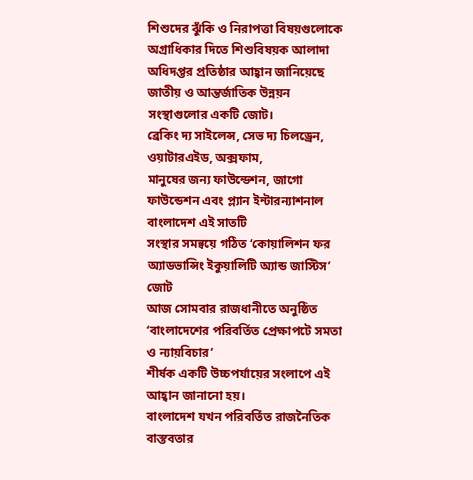শিশুদের ঝুঁকি ও নিরাপত্তা বিষয়গুলোকে অগ্রাধিকার দিতে শিশুবিষয়ক আলাদা অধিদপ্তর প্রতিষ্ঠার আহ্বান জানিয়েছে জাতীয় ও আন্তর্জাতিক উন্নয়ন সংস্থাগুলোর একটি জোট।
ব্রেকিং দ্য সাইলেন্স, সেভ দ্য চিলড্রেন, ওয়াটারএইড, অক্সফাম,
মানুষের জন্য ফাউন্ডেশন, জাগো ফাউন্ডেশন এবং প্ল্যান ইন্টারন্যাশনাল বাংলাদেশ এই সাতটি
সংস্থার সমন্বয়ে গঠিত ‘কোয়ালিশন ফর অ্যাডভান্সিং ইকুয়ালিটি অ্যান্ড জাস্টিস’ জোট
আজ সোমবার রাজধানীতে অনুষ্ঠিত ‘বাংলাদেশের পরিবর্তিত প্রেক্ষাপটে সমতা ও ন্যায়বিচার’
শীর্ষক একটি উচ্চপর্যায়ের সংলাপে এই আহ্বান জানানো হয়।
বাংলাদেশ যখন পরিবর্তিত রাজনৈতিক বাস্তবতার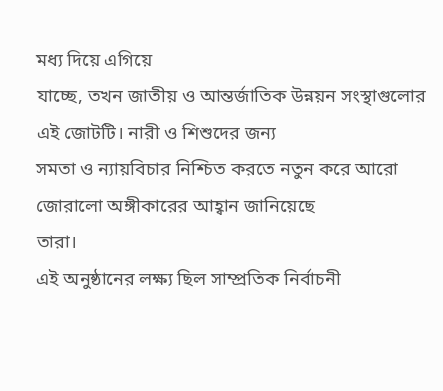মধ্য দিয়ে এগিয়ে
যাচ্ছে, তখন জাতীয় ও আন্তর্জাতিক উন্নয়ন সংস্থাগুলোর এই জোটটি। নারী ও শিশুদের জন্য
সমতা ও ন্যায়বিচার নিশ্চিত করতে নতুন করে আরো জোরালো অঙ্গীকারের আহ্বান জানিয়েছে
তারা।
এই অনুষ্ঠানের লক্ষ্য ছিল সাম্প্রতিক নির্বাচনী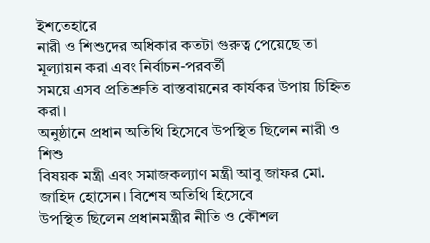ইশতেহারে
নারী ও শিশুদের অধিকার কতটা গুরুত্ব পেয়েছে তা মূল্যায়ন করা এবং নির্বাচন-পরবর্তী
সময়ে এসব প্রতিশ্রুতি বাস্তবায়নের কার্যকর উপায় চিহ্নিত করা।
অনুষ্ঠানে প্রধান অতিথি হিসেবে উপস্থিত ছিলেন নারী ও শিশু
বিষয়ক মন্ত্রী এবং সমাজকল্যাণ মন্ত্রী আবু জাফর মো. জাহিদ হোসেন। বিশেষ অতিথি হিসেবে
উপস্থিত ছিলেন প্রধানমন্ত্রীর নীতি ও কৌশল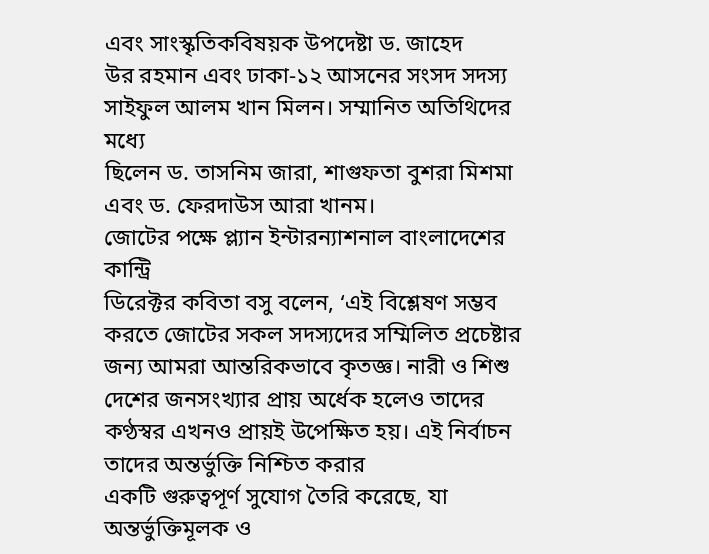এবং সাংস্কৃতিকবিষয়ক উপদেষ্টা ড. জাহেদ
উর রহমান এবং ঢাকা-১২ আসনের সংসদ সদস্য সাইফুল আলম খান মিলন। সম্মানিত অতিথিদের মধ্যে
ছিলেন ড. তাসনিম জারা, শাগুফতা বুশরা মিশমা এবং ড. ফেরদাউস আরা খানম।
জোটের পক্ষে প্ল্যান ইন্টারন্যাশনাল বাংলাদেশের কান্ট্রি
ডিরেক্টর কবিতা বসু বলেন, ‘এই বিশ্লেষণ সম্ভব করতে জোটের সকল সদস্যদের সম্মিলিত প্রচেষ্টার
জন্য আমরা আন্তরিকভাবে কৃতজ্ঞ। নারী ও শিশু দেশের জনসংখ্যার প্রায় অর্ধেক হলেও তাদের
কণ্ঠস্বর এখনও প্রায়ই উপেক্ষিত হয়। এই নির্বাচন তাদের অন্তর্ভুক্তি নিশ্চিত করার
একটি গুরুত্বপূর্ণ সুযোগ তৈরি করেছে, যা অন্তর্ভুক্তিমূলক ও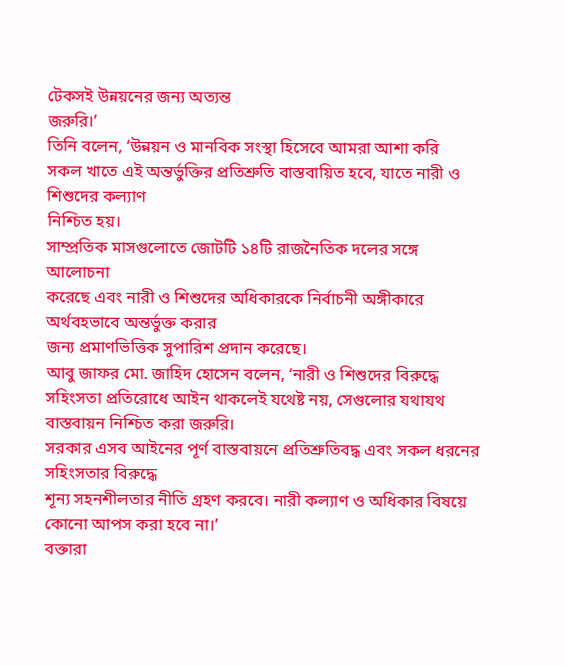টেকসই উন্নয়নের জন্য অত্যন্ত
জরুরি।’
তিনি বলেন, ‘উন্নয়ন ও মানবিক সংস্থা হিসেবে আমরা আশা করি
সকল খাতে এই অন্তর্ভুক্তির প্রতিশ্রুতি বাস্তবায়িত হবে, যাতে নারী ও শিশুদের কল্যাণ
নিশ্চিত হয়।
সাম্প্রতিক মাসগুলোতে জোটটি ১৪টি রাজনৈতিক দলের সঙ্গে আলোচনা
করেছে এবং নারী ও শিশুদের অধিকারকে নির্বাচনী অঙ্গীকারে অর্থবহভাবে অন্তর্ভুক্ত করার
জন্য প্রমাণভিত্তিক সুপারিশ প্রদান করেছে।
আবু জাফর মো. জাহিদ হোসেন বলেন, ‘নারী ও শিশুদের বিরুদ্ধে
সহিংসতা প্রতিরোধে আইন থাকলেই যথেষ্ট নয়, সেগুলোর যথাযথ বাস্তবায়ন নিশ্চিত করা জরুরি।
সরকার এসব আইনের পূর্ণ বাস্তবায়নে প্রতিশ্রুতিবদ্ধ এবং সকল ধরনের সহিংসতার বিরুদ্ধে
শূন্য সহনশীলতার নীতি গ্রহণ করবে। নারী কল্যাণ ও অধিকার বিষয়ে কোনো আপস করা হবে না।’
বক্তারা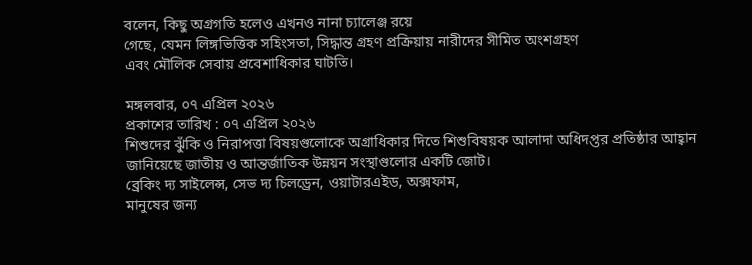বলেন, কিছু অগ্রগতি হলেও এখনও নানা চ্যালেঞ্জ রয়ে
গেছে, যেমন লিঙ্গভিত্তিক সহিংসতা, সিদ্ধান্ত গ্রহণ প্রক্রিয়ায় নারীদের সীমিত অংশগ্রহণ
এবং মৌলিক সেবায় প্রবেশাধিকার ঘাটতি।

মঙ্গলবার, ০৭ এপ্রিল ২০২৬
প্রকাশের তারিখ : ০৭ এপ্রিল ২০২৬
শিশুদের ঝুঁকি ও নিরাপত্তা বিষয়গুলোকে অগ্রাধিকার দিতে শিশুবিষয়ক আলাদা অধিদপ্তর প্রতিষ্ঠার আহ্বান জানিয়েছে জাতীয় ও আন্তর্জাতিক উন্নয়ন সংস্থাগুলোর একটি জোট।
ব্রেকিং দ্য সাইলেন্স, সেভ দ্য চিলড্রেন, ওয়াটারএইড, অক্সফাম,
মানুষের জন্য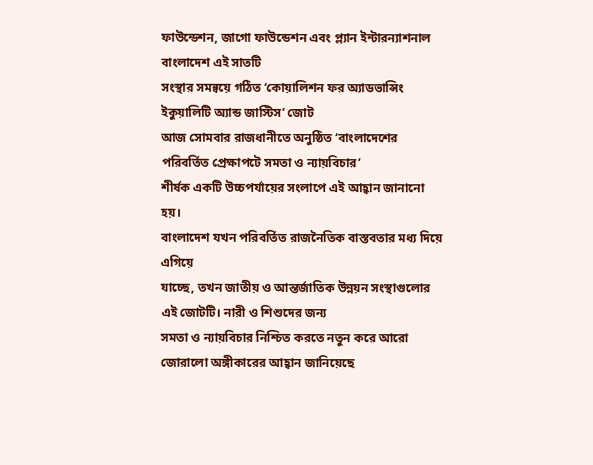ফাউন্ডেশন, জাগো ফাউন্ডেশন এবং প্ল্যান ইন্টারন্যাশনাল বাংলাদেশ এই সাতটি
সংস্থার সমন্বয়ে গঠিত ‘কোয়ালিশন ফর অ্যাডভান্সিং ইকুয়ালিটি অ্যান্ড জাস্টিস’ জোট
আজ সোমবার রাজধানীতে অনুষ্ঠিত ‘বাংলাদেশের পরিবর্তিত প্রেক্ষাপটে সমতা ও ন্যায়বিচার’
শীর্ষক একটি উচ্চপর্যায়ের সংলাপে এই আহ্বান জানানো হয়।
বাংলাদেশ যখন পরিবর্তিত রাজনৈতিক বাস্তবতার মধ্য দিয়ে এগিয়ে
যাচ্ছে, তখন জাতীয় ও আন্তর্জাতিক উন্নয়ন সংস্থাগুলোর এই জোটটি। নারী ও শিশুদের জন্য
সমতা ও ন্যায়বিচার নিশ্চিত করতে নতুন করে আরো জোরালো অঙ্গীকারের আহ্বান জানিয়েছে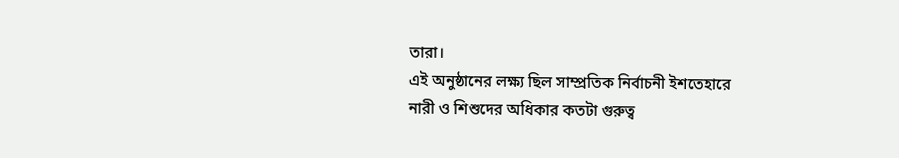তারা।
এই অনুষ্ঠানের লক্ষ্য ছিল সাম্প্রতিক নির্বাচনী ইশতেহারে
নারী ও শিশুদের অধিকার কতটা গুরুত্ব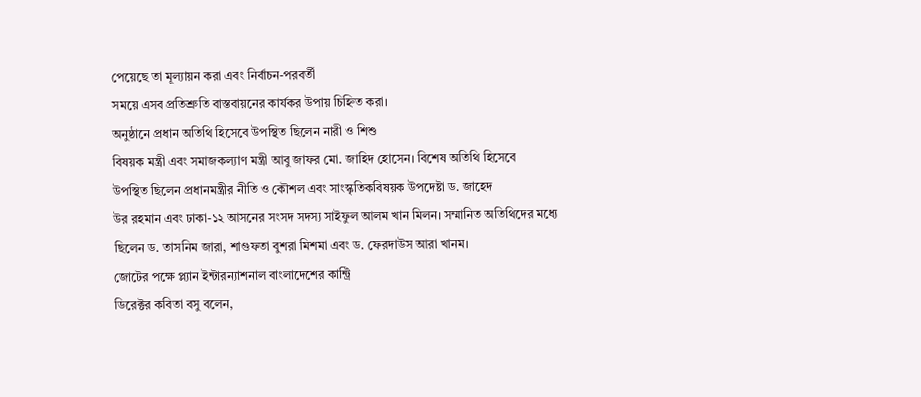পেয়েছে তা মূল্যায়ন করা এবং নির্বাচন-পরবর্তী
সময়ে এসব প্রতিশ্রুতি বাস্তবায়নের কার্যকর উপায় চিহ্নিত করা।
অনুষ্ঠানে প্রধান অতিথি হিসেবে উপস্থিত ছিলেন নারী ও শিশু
বিষয়ক মন্ত্রী এবং সমাজকল্যাণ মন্ত্রী আবু জাফর মো. জাহিদ হোসেন। বিশেষ অতিথি হিসেবে
উপস্থিত ছিলেন প্রধানমন্ত্রীর নীতি ও কৌশল এবং সাংস্কৃতিকবিষয়ক উপদেষ্টা ড. জাহেদ
উর রহমান এবং ঢাকা-১২ আসনের সংসদ সদস্য সাইফুল আলম খান মিলন। সম্মানিত অতিথিদের মধ্যে
ছিলেন ড. তাসনিম জারা, শাগুফতা বুশরা মিশমা এবং ড. ফেরদাউস আরা খানম।
জোটের পক্ষে প্ল্যান ইন্টারন্যাশনাল বাংলাদেশের কান্ট্রি
ডিরেক্টর কবিতা বসু বলেন,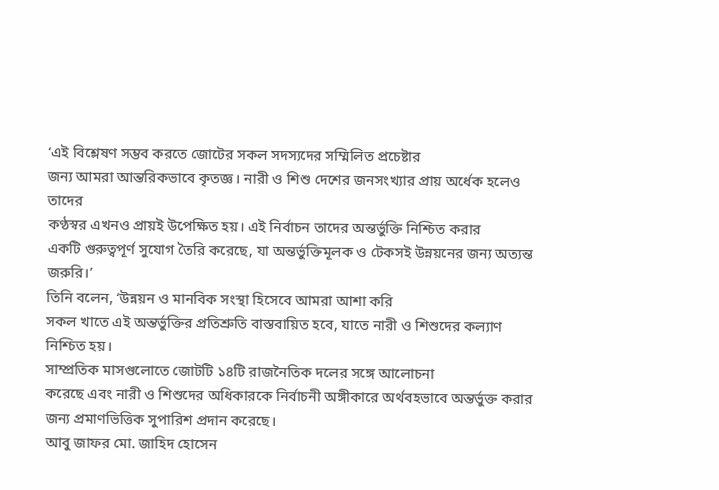‘এই বিশ্লেষণ সম্ভব করতে জোটের সকল সদস্যদের সম্মিলিত প্রচেষ্টার
জন্য আমরা আন্তরিকভাবে কৃতজ্ঞ। নারী ও শিশু দেশের জনসংখ্যার প্রায় অর্ধেক হলেও তাদের
কণ্ঠস্বর এখনও প্রায়ই উপেক্ষিত হয়। এই নির্বাচন তাদের অন্তর্ভুক্তি নিশ্চিত করার
একটি গুরুত্বপূর্ণ সুযোগ তৈরি করেছে, যা অন্তর্ভুক্তিমূলক ও টেকসই উন্নয়নের জন্য অত্যন্ত
জরুরি।’
তিনি বলেন, ‘উন্নয়ন ও মানবিক সংস্থা হিসেবে আমরা আশা করি
সকল খাতে এই অন্তর্ভুক্তির প্রতিশ্রুতি বাস্তবায়িত হবে, যাতে নারী ও শিশুদের কল্যাণ
নিশ্চিত হয়।
সাম্প্রতিক মাসগুলোতে জোটটি ১৪টি রাজনৈতিক দলের সঙ্গে আলোচনা
করেছে এবং নারী ও শিশুদের অধিকারকে নির্বাচনী অঙ্গীকারে অর্থবহভাবে অন্তর্ভুক্ত করার
জন্য প্রমাণভিত্তিক সুপারিশ প্রদান করেছে।
আবু জাফর মো. জাহিদ হোসেন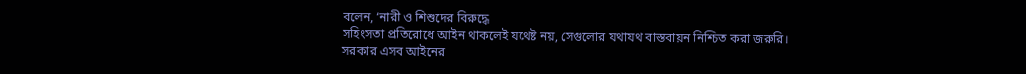বলেন, ‘নারী ও শিশুদের বিরুদ্ধে
সহিংসতা প্রতিরোধে আইন থাকলেই যথেষ্ট নয়, সেগুলোর যথাযথ বাস্তবায়ন নিশ্চিত করা জরুরি।
সরকার এসব আইনের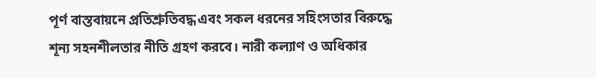পূর্ণ বাস্তবায়নে প্রতিশ্রুতিবদ্ধ এবং সকল ধরনের সহিংসতার বিরুদ্ধে
শূন্য সহনশীলতার নীতি গ্রহণ করবে। নারী কল্যাণ ও অধিকার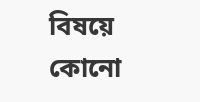বিষয়ে কোনো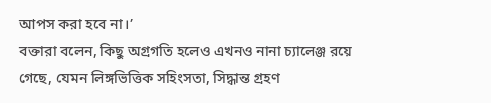আপস করা হবে না।’
বক্তারা বলেন, কিছু অগ্রগতি হলেও এখনও নানা চ্যালেঞ্জ রয়ে
গেছে, যেমন লিঙ্গভিত্তিক সহিংসতা, সিদ্ধান্ত গ্রহণ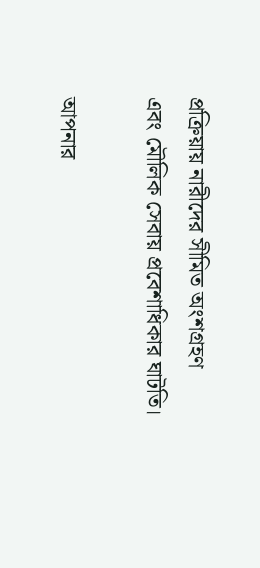প্রক্রিয়ায় নারীদের সীমিত অংশগ্রহণ
এবং মৌলিক সেবায় প্রবেশাধিকার ঘাটতি।

আপনার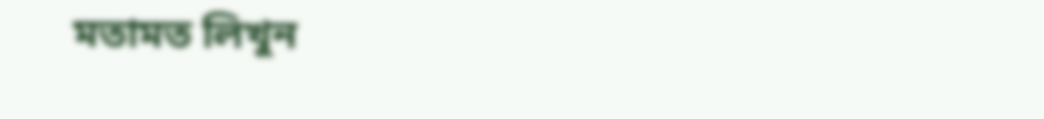মতামত লিখুন